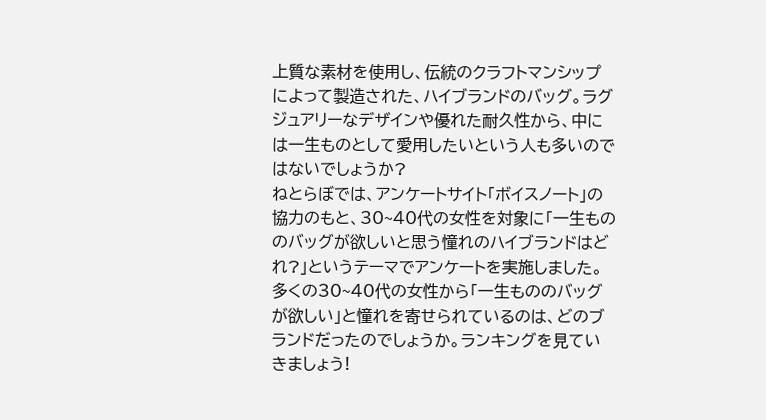上質な素材を使用し、伝統のクラフトマンシップによって製造された、ハイブランドのバッグ。ラグジュアリーなデザインや優れた耐久性から、中には一生ものとして愛用したいという人も多いのではないでしょうか?
ねとらぼでは、アンケートサイト「ボイスノート」の協力のもと、30~40代の女性を対象に「一生もののバッグが欲しいと思う憧れのハイブランドはどれ?」というテーマでアンケートを実施しました。
多くの30~40代の女性から「一生もののバッグが欲しい」と憧れを寄せられているのは、どのブランドだったのでしょうか。ランキングを見ていきましょう!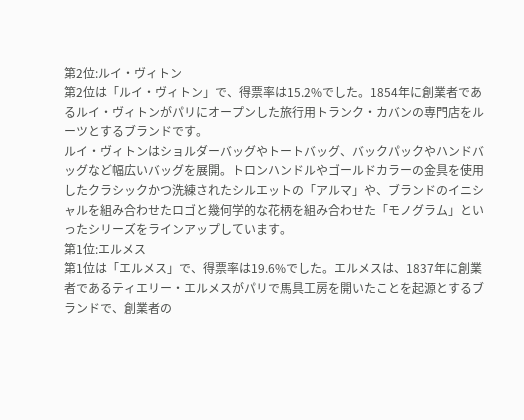第2位:ルイ・ヴィトン
第2位は「ルイ・ヴィトン」で、得票率は15.2%でした。1854年に創業者であるルイ・ヴィトンがパリにオープンした旅行用トランク・カバンの専門店をルーツとするブランドです。
ルイ・ヴィトンはショルダーバッグやトートバッグ、バックパックやハンドバッグなど幅広いバッグを展開。トロンハンドルやゴールドカラーの金具を使用したクラシックかつ洗練されたシルエットの「アルマ」や、ブランドのイニシャルを組み合わせたロゴと幾何学的な花柄を組み合わせた「モノグラム」といったシリーズをラインアップしています。
第1位:エルメス
第1位は「エルメス」で、得票率は19.6%でした。エルメスは、1837年に創業者であるティエリー・エルメスがパリで馬具工房を開いたことを起源とするブランドで、創業者の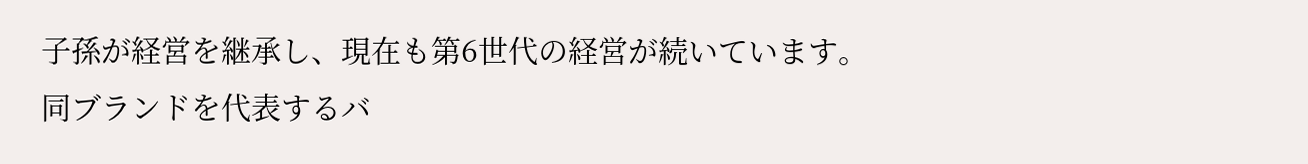子孫が経営を継承し、現在も第6世代の経営が続いています。
同ブランドを代表するバ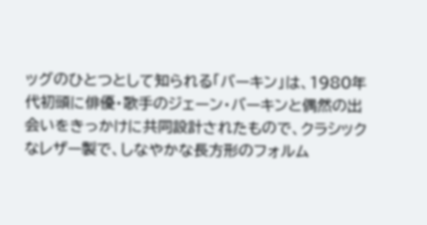ッグのひとつとして知られる「バーキン」は、1980年代初頭に俳優・歌手のジェーン・バーキンと偶然の出会いをきっかけに共同設計されたもので、クラシックなレザー製で、しなやかな長方形のフォルム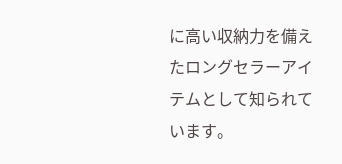に高い収納力を備えたロングセラーアイテムとして知られています。